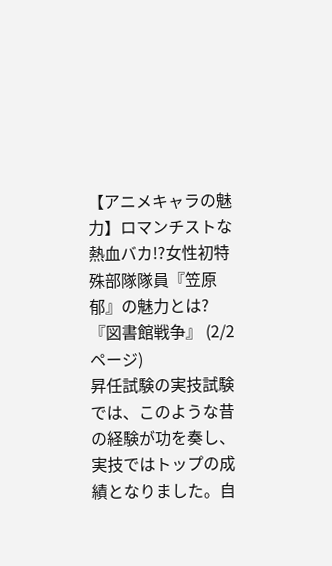【アニメキャラの魅力】ロマンチストな熱血バカ!?女性初特殊部隊隊員『笠原郁』の魅力とは?『図書館戦争』 (2/2ページ)
昇任試験の実技試験では、このような昔の経験が功を奏し、実技ではトップの成績となりました。自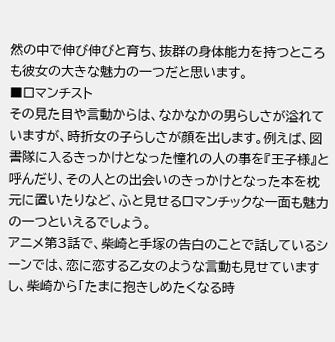然の中で伸び伸びと育ち、抜群の身体能力を持つところも彼女の大きな魅力の一つだと思います。
■ロマンチスト
その見た目や言動からは、なかなかの男らしさが溢れていますが、時折女の子らしさが顔を出します。例えば、図書隊に入るきっかけとなった憧れの人の事を『王子様』と呼んだり、その人との出会いのきっかけとなった本を枕元に置いたりなど、ふと見せるロマンチックな一面も魅力の一つといえるでしょう。
アニメ第3話で、柴崎と手塚の告白のことで話しているシーンでは、恋に恋する乙女のような言動も見せていますし、柴崎から「たまに抱きしめたくなる時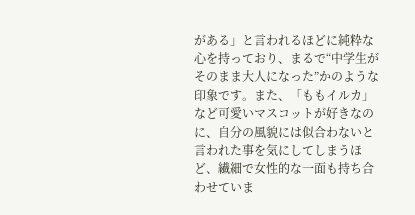がある」と言われるほどに純粋な心を持っており、まるで“中学生がそのまま大人になった”かのような印象です。また、「ももイルカ」など可愛いマスコットが好きなのに、自分の風貌には似合わないと言われた事を気にしてしまうほど、繊細で女性的な一面も持ち合わせていま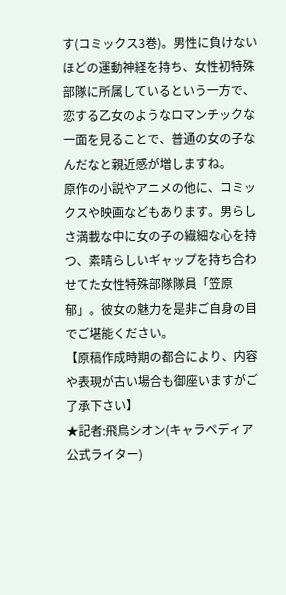す(コミックス3巻)。男性に負けないほどの運動神経を持ち、女性初特殊部隊に所属しているという一方で、恋する乙女のようなロマンチックな一面を見ることで、普通の女の子なんだなと親近感が増しますね。
原作の小説やアニメの他に、コミックスや映画などもあります。男らしさ満載な中に女の子の繊細な心を持つ、素晴らしいギャップを持ち合わせてた女性特殊部隊隊員「笠原郁」。彼女の魅力を是非ご自身の目でご堪能ください。
【原稿作成時期の都合により、内容や表現が古い場合も御座いますがご了承下さい】
★記者:飛鳥シオン(キャラペディア公式ライター)